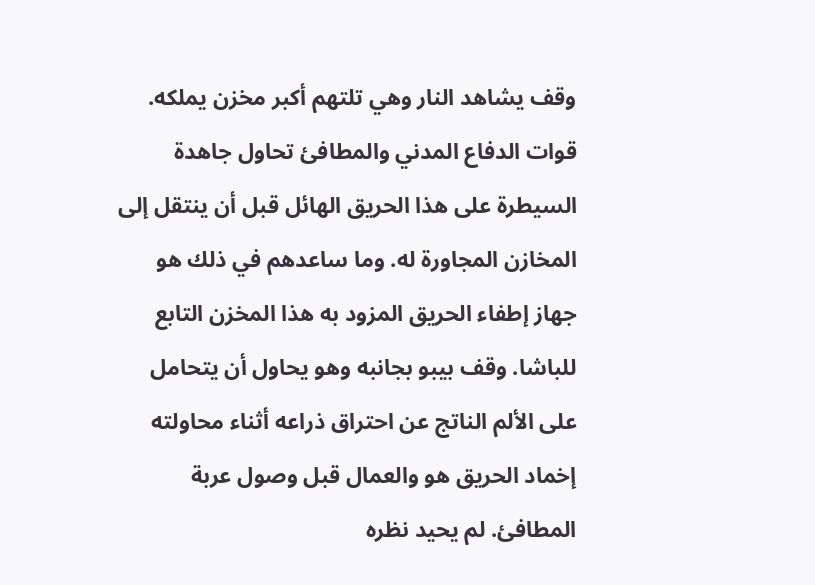وقف يشاهد النار وهي تلتهم أكبر مخزن يملكه. قوات الدفاع المدني والمطافئ تحاول جاهدة السيطرة على هذا الحريق الهائل قبل أن ينتقل إلى المخازن المجاورة له. وما ساعدهم في ذلك هو جهاز إطفاء الحريق المزود به هذا المخزن التابع للباشا. وقف بيبو بجانبه وهو يحاول أن يتحامل على الألم الناتج عن احتراق ذراعه أثناء محاولته إخماد الحريق هو والعمال قبل وصول عربة المطافئ. لم يحيد نظره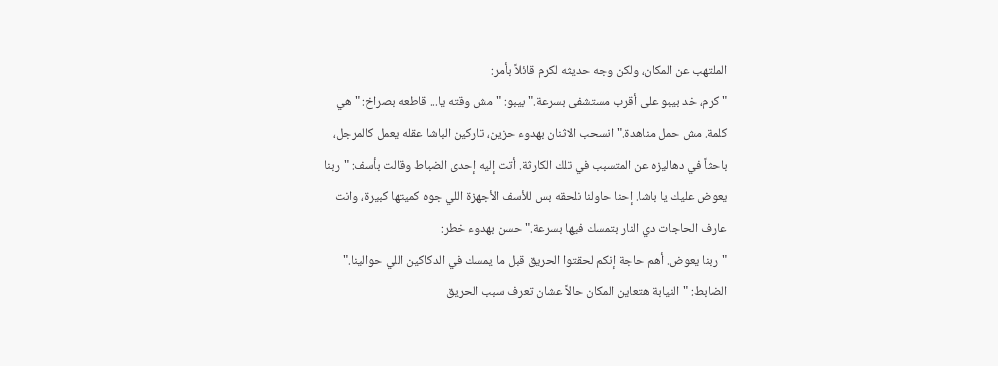الملتهب عن المكان، ولكن وجه حديثه لكرم قائلاً بأمر:
"كرم، خد بيبو على أقرب مستشفى بسرعة." بيبو: "مش وقته يا... قاطعه بصراخ: "هي كلمة. مش حمل مناهدة." انسحب الاثنان بهدوء حزين، تاركين الباشا عقله يعمل كالمرجل، باحثاً في دهاليزه عن المتسبب في تلك الكارثة. أتت إليه إحدى الضباط وقالت بأسف: "ربنا يعوض عليك يا باشا. إحنا حاولنا نلحقه بس للأسف الأجهزة اللي جوه كميتها كبيرة، وانت عارف الحاجات دي النار بتمسك فيها بسرعة." حسن بهدوء خطر:
"ربنا يعوض. أهم حاجة إنكم لحقتوا الحريق قبل ما يمسك في الدكاكين اللي حوالينا." الضابط: "النيابة هتعاين المكان حالاً عشان تعرف سبب الحريق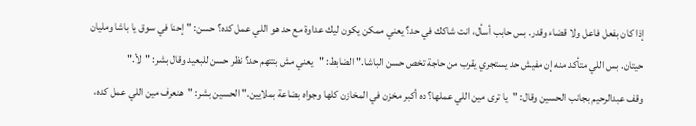إذا كان بفعل فاعل ولا قضاء وقدر. بس حابب أسأل، انت شاكك في حد؟ يعني ممكن يكون ليك عداوة مع حد هو اللي عمل كده؟ حسن: "إحنا في سوق يا باشا ومليان حيتان. بس اللي متأكد منه إن مفيش حد يستجري يقرب من حاجة تخص حسن الباشا." الضابط: "يعني مش بتتهم حد؟ نظر حسن للبعيد وقال بشر: "لأ."
وقف عبدالرحيم بجانب الحسين وقال: "يا ترى مين اللي عملها؟ ده أكبر مخزن في المخازن كلها وجواه بضاعة بملايين." الحسين بشر: "هنعرف مين اللي عمل كده،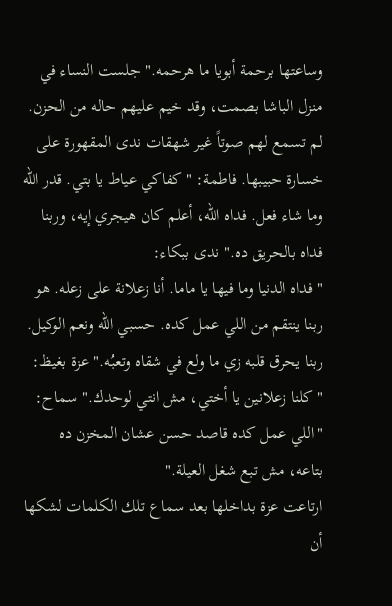وساعتها برحمة أبويا ما هرحمه." جلست النساء في منزل الباشا بصمت، وقد خيم عليهم حاله من الحزن. لم تسمع لهم صوتاً غير شهقات ندى المقهورة على خسارة حبيبها. فاطمة: "كفاكي عياط يا بتي. قدر الله وما شاء فعل. فداه الله، أعلم كان هيجري إيه، وربنا فداه بالحريق ده." ندى ببكاء:
"فداه الدنيا وما فيها يا ماما. أنا زعلانة على زعله. هو ربنا ينتقم من اللي عمل كده. حسبي الله ونعم الوكيل. ربنا يحرق قلبه زي ما ولع في شقاه وتعبُه." عزة بغيظ: "كلنا زعلانين يا أختي، مش انتي لوحدك." سماح: "اللي عمل كده قاصد حسن عشان المخزن ده بتاعه، مش تبع شغل العيلة."
ارتاعت عزة بداخلها بعد سماع تلك الكلمات لشكها أن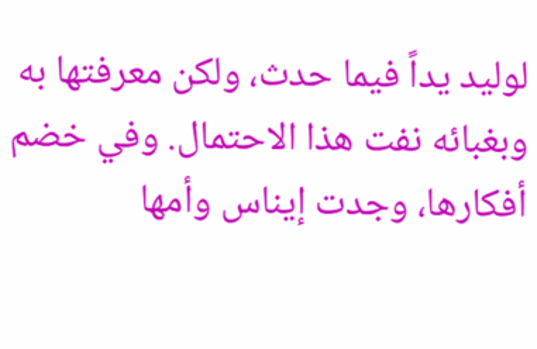لوليد يداً فيما حدث، ولكن معرفتها به وبغبائه نفت هذا الاحتمال. وفي خضم أفكارها، وجدت إيناس وأمها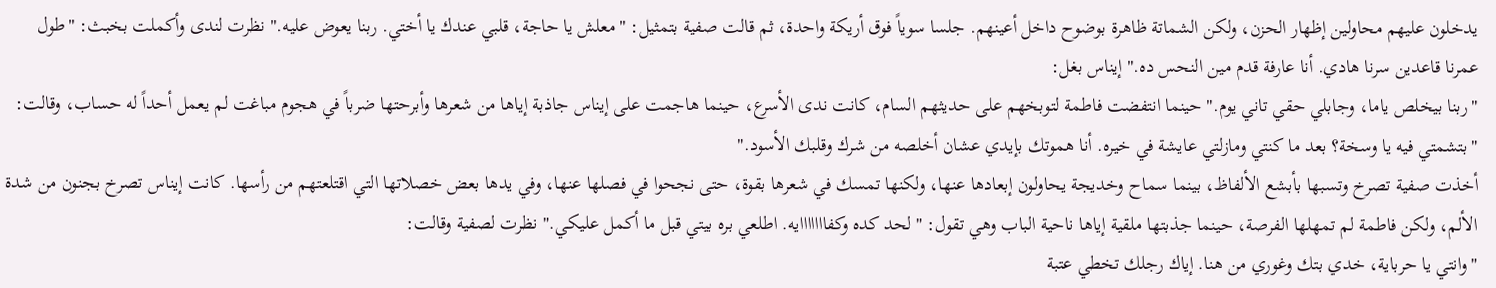يدخلون عليهم محاولين إظهار الحزن، ولكن الشماتة ظاهرة بوضوح داخل أعينهم. جلسا سوياً فوق أريكة واحدة، ثم قالت صفية بتمثيل: "معلش يا حاجة، قلبي عندك يا أختي. ربنا يعوض عليه." نظرت لندى وأكملت بخبث: "طول عمرنا قاعدين سرنا هادي. أنا عارفة قدم مين النحس ده." إيناس بغل:
"ربنا بيخلص ياما، وجابلي حقي تاني يوم." حينما انتفضت فاطمة لتوبخهم على حديثهم السام، كانت ندى الأسرع، حينما هاجمت على إيناس جاذبة إياها من شعرها وأبرحتها ضرباً في هجوم مباغت لم يعمل أحداً له حساب، وقالت: "بتشمتي فيه يا وسخة؟ بعد ما كنتي ومازلتي عايشة في خيره. أنا هموتك بإيدي عشان أخلصه من شرك وقلبك الأسود."
أخذت صفية تصرخ وتسبها بأبشع الألفاظ، بينما سماح وخديجة يحاولون إبعادها عنها، ولكنها تمسك في شعرها بقوة، حتى نجحوا في فصلها عنها، وفي يدها بعض خصلاتها التي اقتلعتهم من رأسها. كانت إيناس تصرخ بجنون من شدة الألم، ولكن فاطمة لم تمهلها الفرصة، حينما جذبتها ملقية إياها ناحية الباب وهي تقول: "لحد كده وكفااااااايه. اطلعي بره بيتي قبل ما أكمل عليكي." نظرت لصفية وقالت:
"وانتي يا حرباية، خدي بتك وغوري من هنا. إياك رجلك تخطي عتبة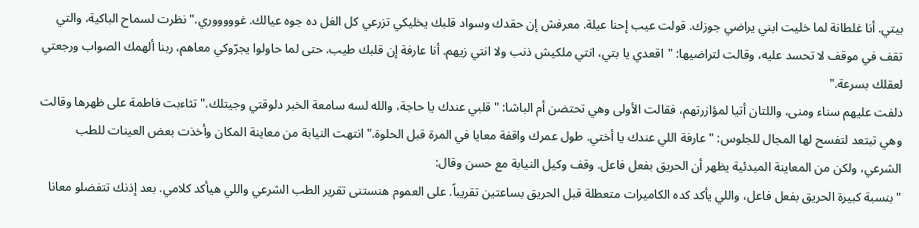بيتي. أنا غلطانة لما خليت ابني يراضي جوزك. قولت عيب إحنا عيلة. معرفش إن حقدك وسواد قلبك يخليكي تزرعي كل الغل ده جوه عيالك. غوووووري." نظرت لسماح الباكية، والتي تقف في موقف لا تحسد عليه، وقالت لتراضيها: "اقعدي يا بتي، انتي ملكيش ذنب ولا انتي زيهم. أنا عارفة إن قلبك طيب. حتى لما حاولوا يجرّوكي معاهم، ربنا ألهمك الصواب ورجعتي لعقلك بسرعة."
دلفت عليهم سناء ومنى، واللتان أتيا لمؤازرتهم، فقالت الأولى وهي تحتضن أم الباشا: "قلبي عندك يا حاجة، والله لسه سامعة الخبر دلوقتي وجيتلك." تثاءبت فاطمة على ظهرها وقالت وهي تبتعد لتفسح لها المجال للجلوس: "عارفة اللي عندك يا أختي. طول عمرك واقفة معايا في المرة قبل الحلوة." انتهت النيابة من معاينة المكان وأخذت بعض العينات للطب الشرعي، ولكن من المعاينة المبدئية يظهر أن الحريق بفعل فاعل. وقف وكيل النيابة مع حسن وقال:
"بنسبة كبيرة الحريق بفعل فاعل، واللي يأكد كده الكاميرات متعطلة قبل الحريق بساعتين تقريباً. على العموم هنستنى تقرير الطب الشرعي واللي هيأكد كلامي. بعد إذنك تتفضلو معانا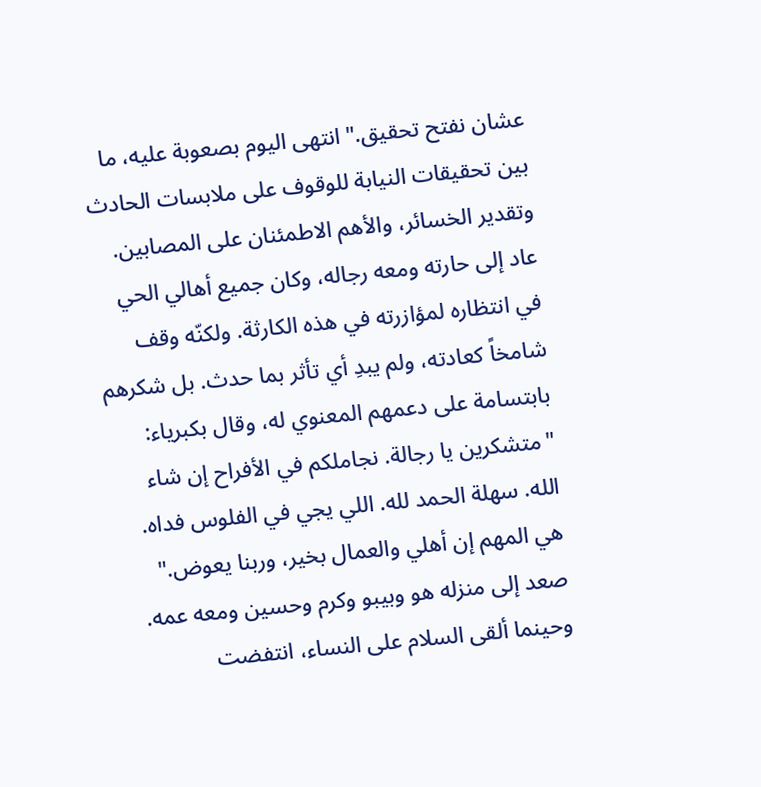عشان نفتح تحقيق." انتهى اليوم بصعوبة عليه، ما بين تحقيقات النيابة للوقوف على ملابسات الحادث وتقدير الخسائر، والأهم الاطمئنان على المصابين.
عاد إلى حارته ومعه رجاله، وكان جميع أهالي الحي في انتظاره لمؤازرته في هذه الكارثة. ولكنّه وقف شامخاً كعادته، ولم يبدِ أي تأثر بما حدث. بل شكرهم بابتسامة على دعمهم المعنوي له، وقال بكبرياء: "متشكرين يا رجالة. نجاملكم في الأفراح إن شاء الله. سهلة الحمد لله. اللي يجي في الفلوس فداه. هي المهم إن أهلي والعمال بخير، وربنا يعوض."
صعد إلى منزله هو وبيبو وكرم وحسين ومعه عمه. وحينما ألقى السلام على النساء، انتفضت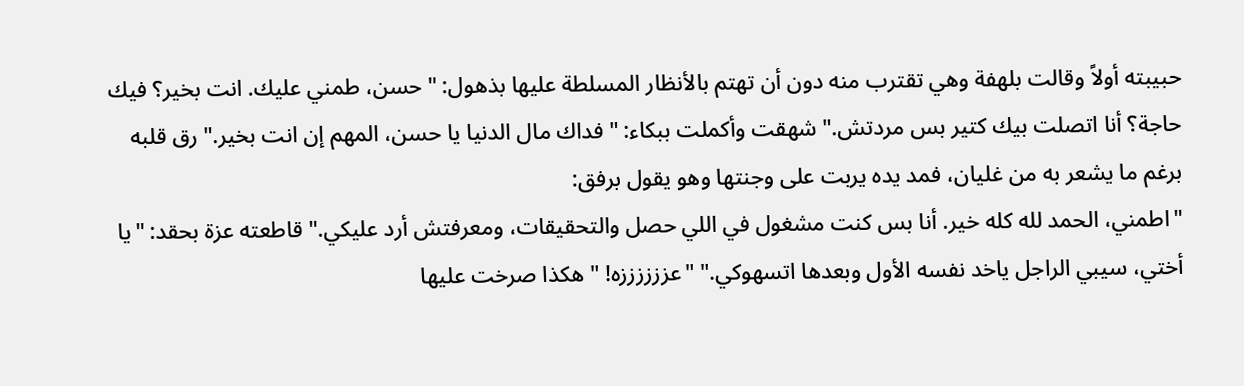حبيبته أولاً وقالت بلهفة وهي تقترب منه دون أن تهتم بالأنظار المسلطة عليها بذهول: "حسن، طمني عليك. انت بخير؟ فيك حاجة؟ أنا اتصلت بيك كتير بس مردتش." شهقت وأكملت ببكاء: "فداك مال الدنيا يا حسن، المهم إن انت بخير." رق قلبه برغم ما يشعر به من غليان، فمد يده يربت على وجنتها وهو يقول برفق:
"اطمني، الحمد لله كله خير. أنا بس كنت مشغول في اللي حصل والتحقيقات، ومعرفتش أرد عليكي." قاطعته عزة بحقد: "يا أختي، سيبي الراجل ياخد نفسه الأول وبعدها اتسهوكي." "عززززززه! " هكذا صرخت عليها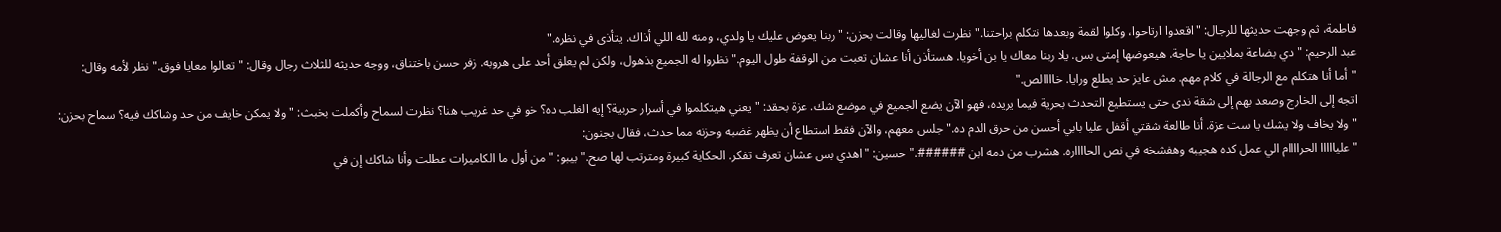فاطمة، ثم وجهت حديثها للرجال: "اقعدوا ارتاحوا، وكلوا لقمة وبعدها نتكلم براحتنا." نظرت لغاليها وقالت بحزن: "ربنا يعوض عليك يا ولدي، ومنه لله اللي أذاك. يتأذى في نظره."
عبد الرحيم: "دي بضاعة بملايين يا حاجة. هيعوضها إمتى بس. يلا ربنا معاك يا بن أخويا. هستأذن أنا عشان تعبت من الوقفة طول اليوم." نظروا له الجميع بذهول، ولكن لم يعلق أحد على هروبه. زفر حسن باختناق، ووجه حديثه للثلاث رجال وقال: "تعالوا معايا فوق." نظر لأمه وقال: "أما أنا هتكلم مع الرجالة في كلام مهم. مش عايز حد يطلع ورايا. خاااالص."
اتجه إلى الخارج وصعد بهم إلى شقة ندى حتى يستطيع التحدث بحرية فيما يريده، فهو الآن يضع الجميع في موضع شك. عزة بحقد: "يعني هيتكلموا في أسرار حربية؟ إيه الغلب ده؟ خو في حد غريب هنا؟ نظرت لسماح وأكملت بخبث: "ولا يمكن خايف من حد وشاكك فيه؟ سماح بحزن: "ولا يخاف ولا يشك يا ست عزة. أنا طالعة شقتي أقفل عليا بابي أحسن من حرق الدم ده." جلس معهم، والآن فقط استطاع أن يظهر غضبه وحزنه مما حدث، فقال بجنون:
"عليااااا الحراااام الي عمل كده هجيبه وهفشخه في نص الحااااره. هشرب من دمه ابن ######." حسين: "اهدي بس عشان تعرف تفكر. الحكاية كبيرة ومترتب لها صح." بيبو: "من أول ما الكاميرات عطلت وأنا شاكك إن في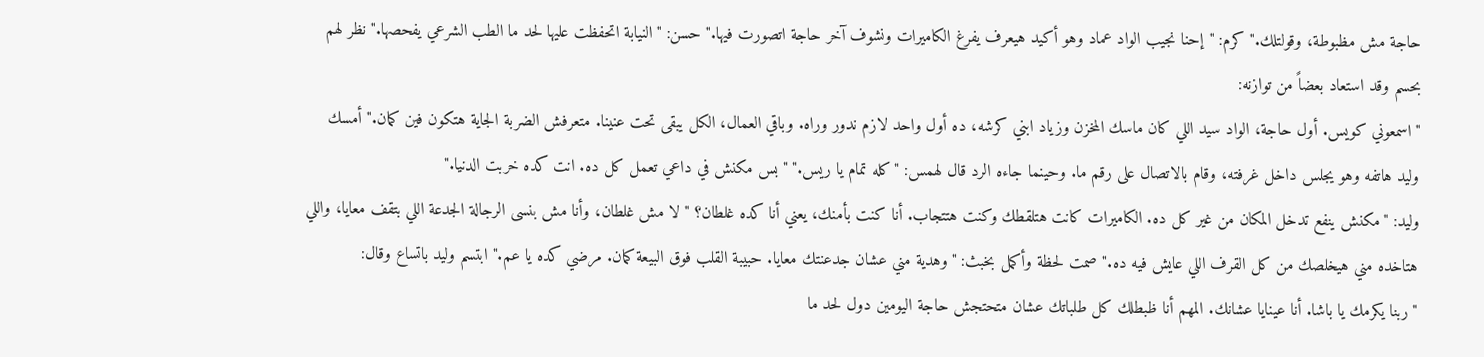حاجة مش مظبوطة، وقولتلك." كرم: "إحنا نجيب الواد عماد وهو أكيد هيعرف يفرغ الكاميرات ونشوف آخر حاجة اتصورت فيها." حسن: "النيابة اتحفظت عليها لحد ما الطب الشرعي يفحصها." نظر لهم بحسم وقد استعاد بعضاً من توازنه:
"اسمعوني كويس. أول حاجة، الواد سيد اللي كان ماسك المخزن وزياد ابني كرشه، ده أول واحد لازم ندور وراه. وباقي العمال، الكل يبقى تحت عنينا. متعرفش الضربة الجاية هتكون فين كمان." أمسك وليد هاتفه وهو يجلس داخل غرفته، وقام بالاتصال على رقم ما. وحينما جاءه الرد قال لهمس: "كله تمام يا ريس." "بس مكنش في داعي تعمل كل ده. انت كده خربت الدنيا."
وليد: "مكنش ينفع تدخل المكان من غير كل ده. الكاميرات كانت هتلقطك وكنت هتتجاب. أنا كنت بأمنك، يعني أنا كده غلطان؟ "لا مش غلطان، وأنا مش بنسى الرجالة الجدعة اللي بتقف معايا، واللي هتاخده مني هيخلصك من كل القرف اللي عايش فيه ده." صمت لحظة وأكمل بخبث: "وهدية مني عشان جدعنتك معايا. حبيبة القلب فوق البيعة كمان. مرضي كده يا عم." ابتسم وليد باتساع وقال:
"ربنا يكرمك يا باشا. أنا عينايا عشانك. المهم أنا ظبطلك كل طلباتك عشان متحتجش حاجة اليومين دول لحد ما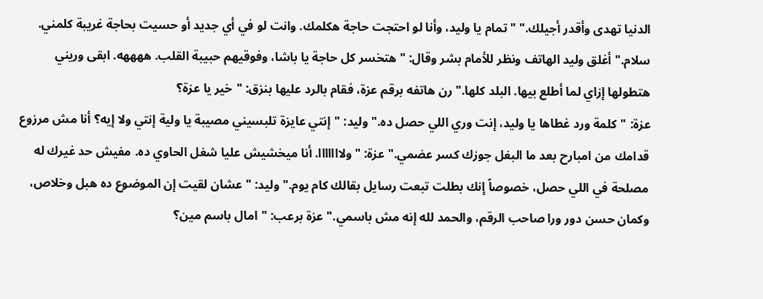الدنيا تهدى وأقدر أجيلك." "تمام يا وليد، وأنا لو احتجت حاجة هكلمك. وانت لو في أي جديد أو حسيت بحاجة غريبة كلمني. سلام." أغلق وليد الهاتف ونظر للأمام بشر وقال: "هتخسر كل حاجة يا باشا، وفوقيهم حبيبة القلب. ههههه. ابقى وريني هتطولها إزاي لما أطلع بيها. البلد كلها." رن هاتفه برقم عزة، فقام بالرد عليها بنزق: "خير يا عزة؟
عزة: "كلمة ورد غطاها يا وليد، إنت وري اللي حصل ده." وليد: "إنتي عايزة تلبسيني مصيبة يا ولية إنتي ولا إيه؟ أنا مش مرزوع قدامك من امبارح بعد ما البغل جوزك كسر عضمي." عزة: "ولااااااا. أنا ميخشيش عليا شغل الحاوي ده. مفيش حد غيرك له مصلحة في اللي حصل، خصوصاً إنك بطلت تبعت رسايل بقالك كام يوم." وليد: "عشان لقيت إن الموضوع ده هبل وخلاص، وكمان حسن دور ورا صاحب الرقم، والحمد لله إنه مش باسمي." عزة برعب: "امال باسم مين؟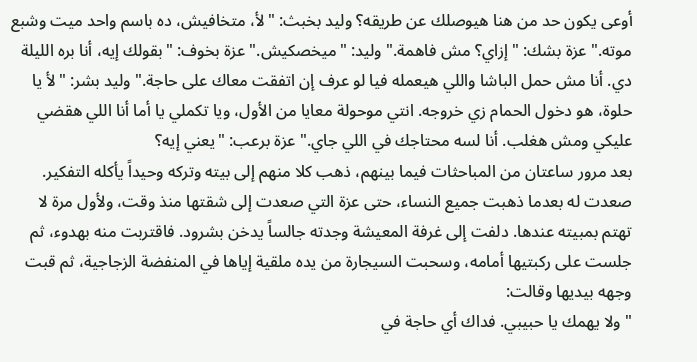أوعى يكون حد من هنا هيوصلك عن طريقه؟ وليد بخبث: "لأ، متخافيش، ده باسم واحد ميت وشبع موته." عزة بشك: "إزاي؟ مش فاهمة." وليد: "ميخصكيش." عزة بخوف: "بقولك إيه، أنا بره الليلة دي. أنا مش حمل الباشا واللي هيعمله فيا لو عرف إن اتفقت معاك على حاجة." وليد بشر: "لأ يا حلوة، هو دخول الحمام زي خروجه. انتي موحولة معايا من الأول، ويا تكملي يا أما أنا اللي هقضي عليكي ومش هغلب. أنا لسه محتاجك في اللي جاي." عزة برعب: "يعني إيه؟
بعد مرور ساعتان من المباحثات فيما بينهم، ذهب كلا منهم إلى بيته وتركه وحيداً يأكله التفكير. صعدت له بعدما ذهبت جميع النساء، حتى عزة التي صعدت إلى شقتها منذ وقت، ولأول مرة لا تهتم بمبيته عندها. دلفت إلى غرفة المعيشة وجدته جالساً يدخن بشرود. فاقتربت منه بهدوء، ثم جلست على ركبتيها أمامه، وسحبت السيجارة من يده ملقية إياها في المنفضة الزجاجية، ثم قبت وجهه بيديها وقالت:
"ولا يهمك يا حبيبي. فداك أي حاجة في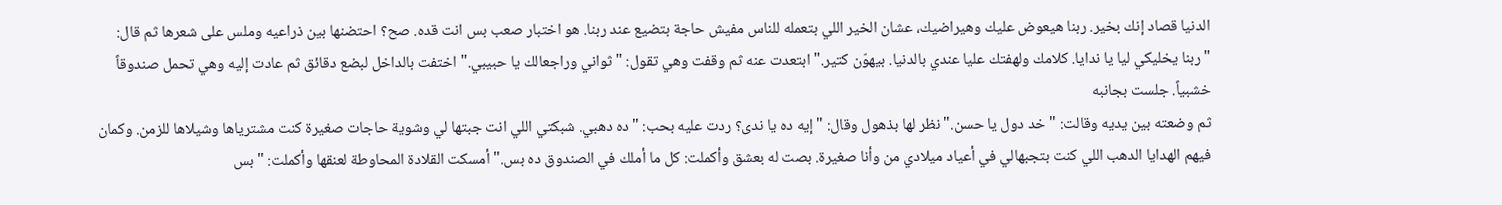الدنيا قصاد إنك بخير. ربنا هيعوض عليك وهيراضيك، عشان الخير اللي بتعمله للناس مفيش حاجة بتضيع عند ربنا. هو اختبار صعب بس انت قده. صح؟ احتضنها بين ذراعيه وملس على شعرها ثم قال: "ربنا يخليكي ليا يا ندايا. كلامك ولهفتك عليا عندي بالدنيا. بيهوّن كتير." ابتعدت عنه ثم وقفت وهي تقول: "ثواني وراجعالك يا حبيبي." اختفت بالداخل لبضع دقائق ثم عادت إليه وهي تحمل صندوقاً خشبياً. جلست بجانبه
ثم وضعته بين يديه وقالت: "خد دول يا حسن." نظر لها بذهول وقال: "إيه ده يا ندى؟ ردت عليه بحب: "ده دهبي. شبكتي اللي انت جبتها لي وشوية حاجات صغيرة كنت مشترياها وشيلاها للزمن. وكمان فيهم الهدايا الدهب اللي كنت بتجبهالي في أعياد ميلادي من وأنا صغيرة. بصت له بعشق وأكملت: كل ما أملك في الصندوق ده بس." أمسكت القلادة المحاوطة لعنقها وأكملت: "بس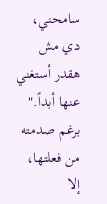سامحني، دي مش هقدر أستغني عنها أبداً." برغم صدمته من فعلتها، إلا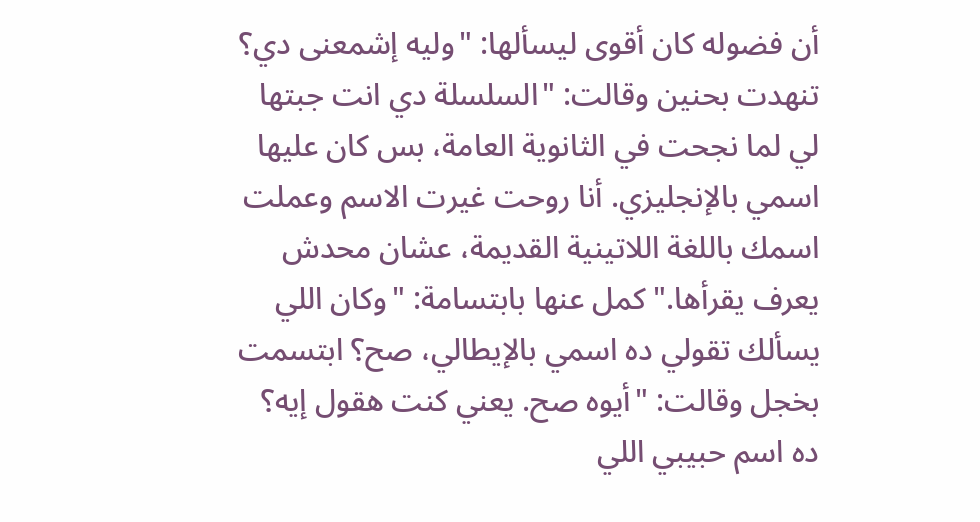أن فضوله كان أقوى ليسألها: "وليه إشمعنى دي؟ تنهدت بحنين وقالت: "السلسلة دي انت جبتها لي لما نجحت في الثانوية العامة، بس كان عليها اسمي بالإنجليزي. أنا روحت غيرت الاسم وعملت اسمك باللغة اللاتينية القديمة، عشان محدش يعرف يقرأها." كمل عنها بابتسامة: "وكان اللي يسألك تقولي ده اسمي بالإيطالي، صح؟ ابتسمت بخجل وقالت: "أيوه صح. يعني كنت هقول إيه؟
ده اسم حبيبي اللي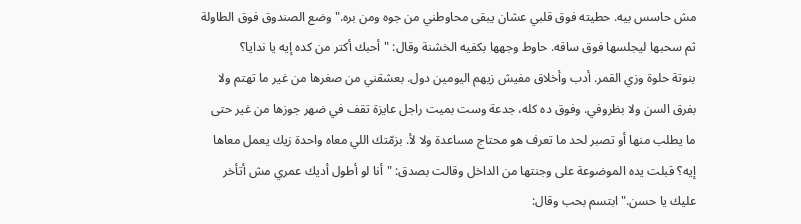مش حاسس بيه. حطيته فوق قلبي عشان يبقى محاوطني من جوه ومن بره." وضع الصندوق فوق الطاولة ثم سحبها ليجلسها فوق ساقه. حاوط وجهها بكفيه الخشنة وقال: "أحبك أكتر من كده إيه يا ندايا؟
بنوتة حلوة وزي القمر. أدب وأخلاق مفيش زيهم اليومين دول. بعشقني من صغرها من غير ما تهتم ولا بفرق السن ولا بظروفي. وفوق ده كله، جدعة وست بميت راجل عايزة تقف في ضهر جوزها من غير حتى ما يطلب منها أو تصبر لحد ما تعرف هو محتاج مساعدة ولا لأ. بزمّتك اللي معاه واحدة زيك يعمل معاها إيه؟ قبلت يده الموضوعة على وجنتها من الداخل وقالت بصدق: "أنا لو أطول أديك عمري مش أتأخر عليك يا حسن." ابتسم بحب وقال: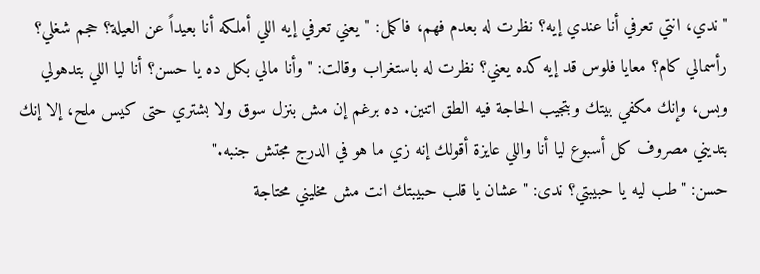"ندي، انتي تعرفي أنا عندي إيه؟ نظرت له بعدم فهم، فاكمل: "يعني تعرفي إيه اللي أملكه أنا بعيداً عن العيلة؟ حجم شغلي؟ رأسمالي كام؟ معايا فلوس قد إيه كده يعني؟ نظرت له باستغراب وقالت: "وأنا مالي بكل ده يا حسن؟ أنا ليا اللي بتدهولي وبس، وإنك مكفي بيتك وبتجيب الحاجة فيه الطق اتنين. ده برغم إن مش بنزل سوق ولا بشتري حتى كيس ملح، إلا إنك بتديني مصروف كل أسبوع ليا أنا واللي عايزة أقولك إنه زي ما هو في الدرج مجتش جنبه."
حسن: "طب ليه يا حبيبتي؟ ندى: "عشان يا قلب حبيبتك انت مش مخليني محتاجة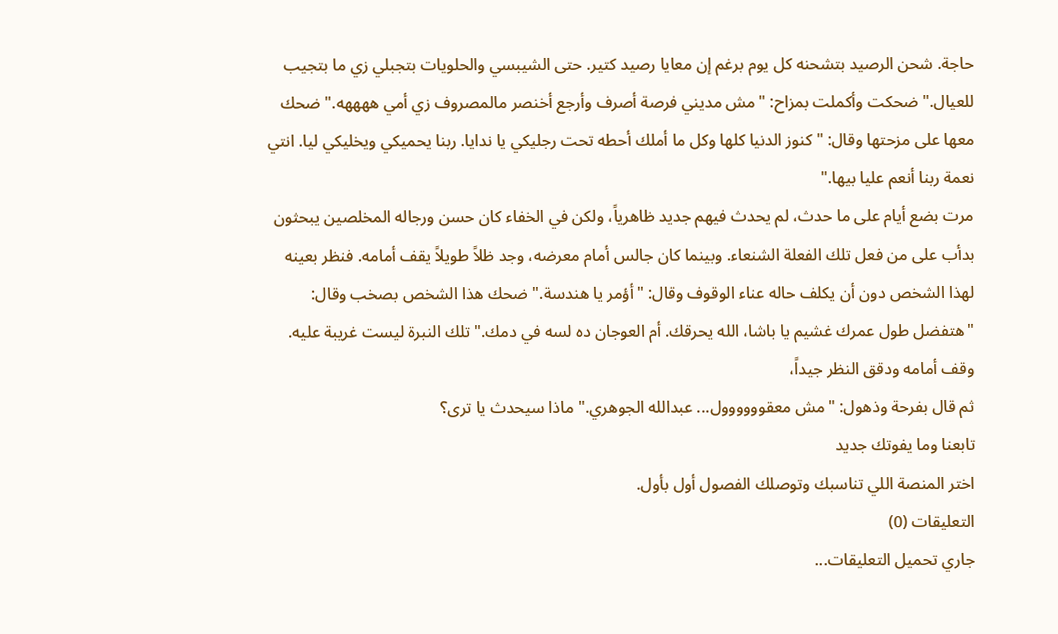حاجة. شحن الرصيد بتشحنه كل يوم برغم إن معايا رصيد كتير. حتى الشيبسي والحلويات بتجبلي زي ما بتجيب للعيال." ضحكت وأكملت بمزاح: "مش مديني فرصة أصرف وأرجع أخنصر مالمصروف زي أمي ههههه." ضحك معها على مزحتها وقال: "كنوز الدنيا كلها وكل ما أملك أحطه تحت رجليكي يا ندايا. ربنا يحميكي ويخليكي ليا. انتي نعمة ربنا أنعم عليا بيها."
مرت بضع أيام على ما حدث، لم يحدث فيهم جديد ظاهرياً، ولكن في الخفاء كان حسن ورجاله المخلصين يبحثون بدأب على من فعل تلك الفعلة الشنعاء. وبينما كان جالس أمام معرضه، وجد ظلاً طويلاً يقف أمامه. فنظر بعينه لهذا الشخص دون أن يكلف حاله عناء الوقوف وقال: "أؤمر يا هندسة." ضحك هذا الشخص بصخب وقال: "هتفضل طول عمرك غشيم يا باشا، الله يحرقك. أم العوجان ده لسه في دمك." تلك النبرة ليست غريبة عليه. وقف أمامه ودقق النظر جيداً،
ثم قال بفرحة وذهول: "مش معقوووووول... عبدالله الجوهري." ماذا سيحدث يا ترى؟
تابعنا وما يفوتك جديد
اختر المنصة اللي تناسبك وتوصلك الفصول أول بأول.
التعليقات (0)
جاري تحميل التعليقات...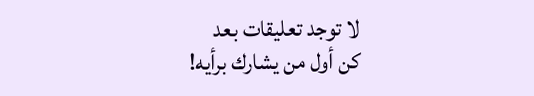لا توجد تعليقات بعد
كن أول من يشارك برأيه!